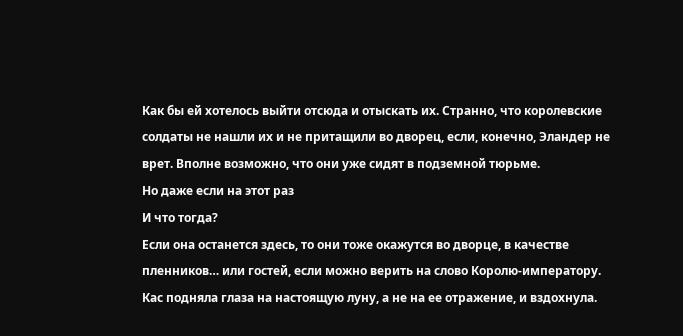Как бы ей хотелось выйти отсюда и отыскать их. Странно, что королевские солдаты не нашли их и не притащили во дворец, если, конечно, Эландер не врет. Вполне возможно, что они уже сидят в подземной тюрьме.
Но даже если на этот раз
И что тогда?
Если она останется здесь, то они тоже окажутся во дворце, в качестве пленников… или гостей, если можно верить на слово Королю-императору.
Кас подняла глаза на настоящую луну, а не на ее отражение, и вздохнула.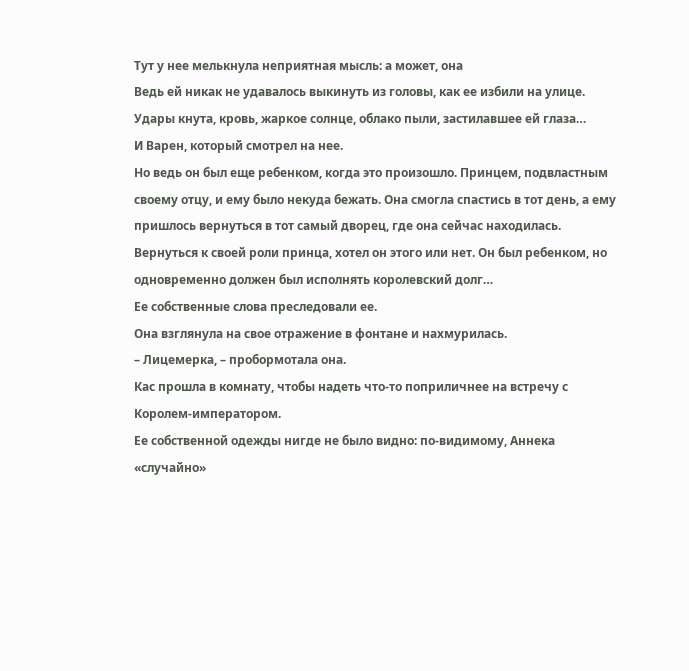Тут у нее мелькнула неприятная мысль: а может, она
Ведь ей никак не удавалось выкинуть из головы, как ее избили на улице. Удары кнута, кровь, жаркое солнце, облако пыли, застилавшее ей глаза…
И Варен, который смотрел на нее.
Но ведь он был еще ребенком, когда это произошло. Принцем, подвластным своему отцу, и ему было некуда бежать. Она смогла спастись в тот день, а ему пришлось вернуться в тот самый дворец, где она сейчас находилась. Вернуться к своей роли принца, хотел он этого или нет. Он был ребенком, но одновременно должен был исполнять королевский долг…
Ее собственные слова преследовали ее.
Она взглянула на свое отражение в фонтане и нахмурилась.
– Лицемерка, – пробормотала она.
Кас прошла в комнату, чтобы надеть что-то поприличнее на встречу с Королем-императором.
Ее собственной одежды нигде не было видно: по-видимому, Аннека «случайно»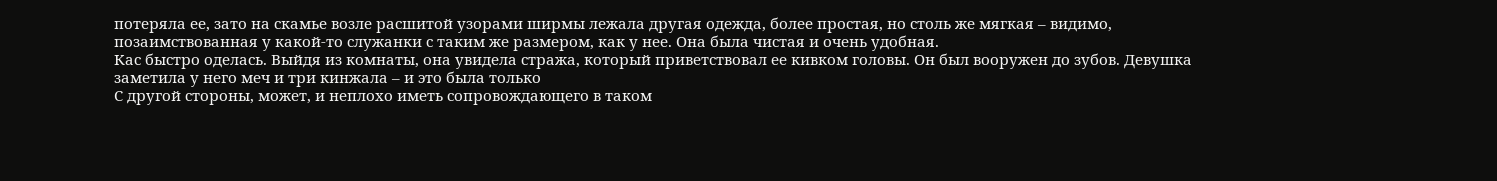потеряла ее, зато на скамье возле расшитой узорами ширмы лежала другая одежда, более простая, но столь же мягкая – видимо, позаимствованная у какой-то служанки с таким же размером, как у нее. Она была чистая и очень удобная.
Кас быстро оделась. Выйдя из комнаты, она увидела стража, который приветствовал ее кивком головы. Он был вооружен до зубов. Девушка заметила у него меч и три кинжала – и это была только
С другой стороны, может, и неплохо иметь сопровождающего в таком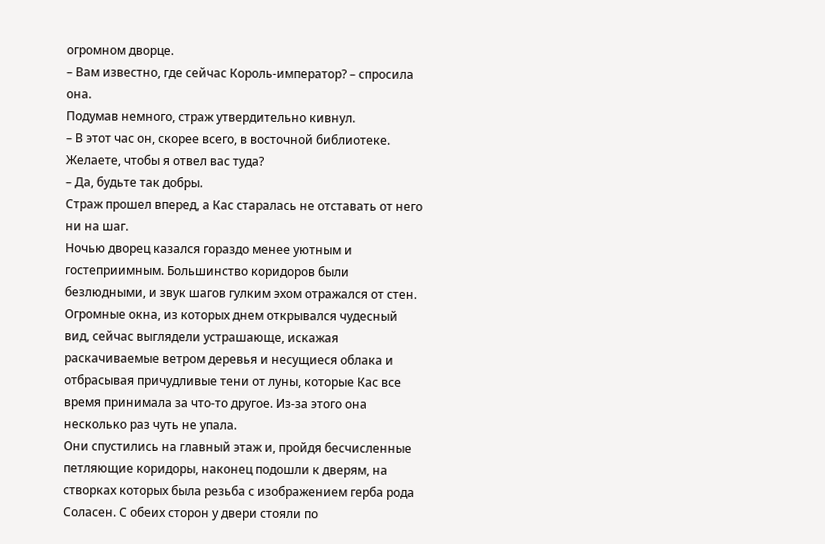огромном дворце.
– Вам известно, где сейчас Король-император? – спросила она.
Подумав немного, страж утвердительно кивнул.
– В этот час он, скорее всего, в восточной библиотеке. Желаете, чтобы я отвел вас туда?
– Да, будьте так добры.
Страж прошел вперед, а Кас старалась не отставать от него ни на шаг.
Ночью дворец казался гораздо менее уютным и гостеприимным. Большинство коридоров были безлюдными, и звук шагов гулким эхом отражался от стен. Огромные окна, из которых днем открывался чудесный вид, сейчас выглядели устрашающе, искажая раскачиваемые ветром деревья и несущиеся облака и отбрасывая причудливые тени от луны, которые Кас все время принимала за что-то другое. Из-за этого она несколько раз чуть не упала.
Они спустились на главный этаж и, пройдя бесчисленные петляющие коридоры, наконец подошли к дверям, на створках которых была резьба с изображением герба рода Соласен. С обеих сторон у двери стояли по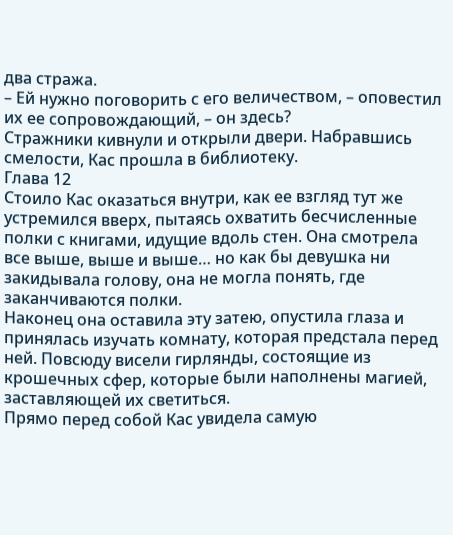два стража.
– Ей нужно поговорить с его величеством, – оповестил их ее сопровождающий, – он здесь?
Стражники кивнули и открыли двери. Набравшись смелости, Кас прошла в библиотеку.
Глава 12
Стоило Кас оказаться внутри, как ее взгляд тут же устремился вверх, пытаясь охватить бесчисленные полки с книгами, идущие вдоль стен. Она смотрела все выше, выше и выше… но как бы девушка ни закидывала голову, она не могла понять, где заканчиваются полки.
Наконец она оставила эту затею, опустила глаза и принялась изучать комнату, которая предстала перед ней. Повсюду висели гирлянды, состоящие из крошечных сфер, которые были наполнены магией, заставляющей их светиться.
Прямо перед собой Кас увидела самую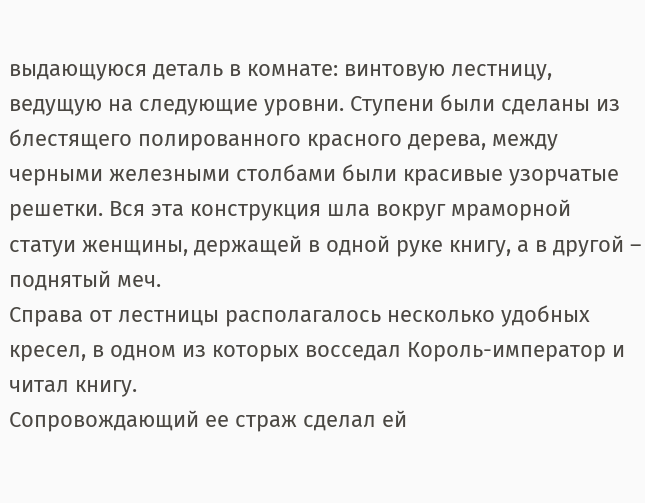выдающуюся деталь в комнате: винтовую лестницу, ведущую на следующие уровни. Ступени были сделаны из блестящего полированного красного дерева, между черными железными столбами были красивые узорчатые решетки. Вся эта конструкция шла вокруг мраморной статуи женщины, держащей в одной руке книгу, а в другой – поднятый меч.
Справа от лестницы располагалось несколько удобных кресел, в одном из которых восседал Король-император и читал книгу.
Сопровождающий ее страж сделал ей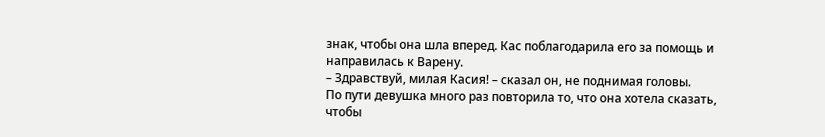знак, чтобы она шла вперед. Кас поблагодарила его за помощь и направилась к Варену.
– Здравствуй, милая Касия! – сказал он, не поднимая головы.
По пути девушка много раз повторила то, что она хотела сказать, чтобы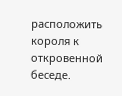расположить короля к откровенной беседе.